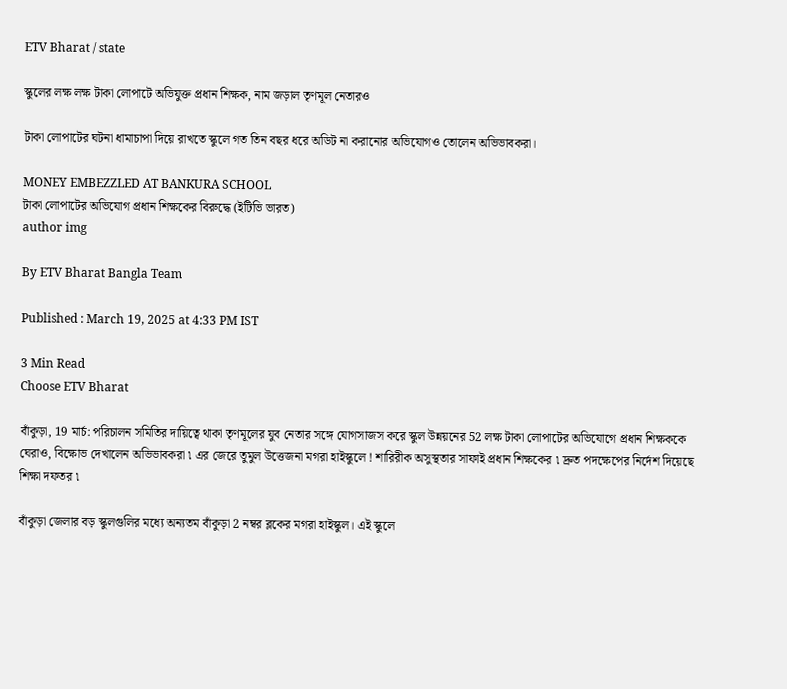ETV Bharat / state

স্কুলের লক্ষ লক্ষ টাকা লোপাটে অভিযুক্ত প্রধান শিক্ষক, নাম জড়াল তৃণমূল নেতারও

টাকা লোপাটের ঘটনা ধামাচাপা দিয়ে রাখতে স্কুলে গত তিন বছর ধরে অডিট না করানোর অভিযোগও তোলেন অভিভাবকরা।

MONEY EMBEZZLED AT BANKURA SCHOOL
টাকা লোপাটের অভিযোগ প্রধান শিক্ষকের বিরুদ্ধে (ইটিভি ভারত)
author img

By ETV Bharat Bangla Team

Published : March 19, 2025 at 4:33 PM IST

3 Min Read
Choose ETV Bharat

বাঁকুড়া, 19 মার্চ: পরিচালন সমিতির দায়িত্বে থাকা তৃণমূলের যুব নেতার সঙ্গে যোগসাজস করে স্কুল উন্নয়নের 52 লক্ষ টাকা লোপাটের অভিযোগে প্রধান শিক্ষককে ঘেরাও, বিক্ষোভ দেখালেন অভিভাবকরা ৷ এর জেরে তুমুল উত্তেজনা মগরা হাইস্কুলে ! শারিরীক অসুস্থতার সাফাই প্রধান শিক্ষকের ৷ দ্রুত পদক্ষেপের নির্দেশ দিয়েছে শিক্ষা দফতর ৷

বাঁকুড়া জেলার বড় স্কুলগুলির মধ্যে অন্যতম বাঁকুড়া 2 নম্বর ব্লকের মগরা হাইস্কুল। এই স্কুলে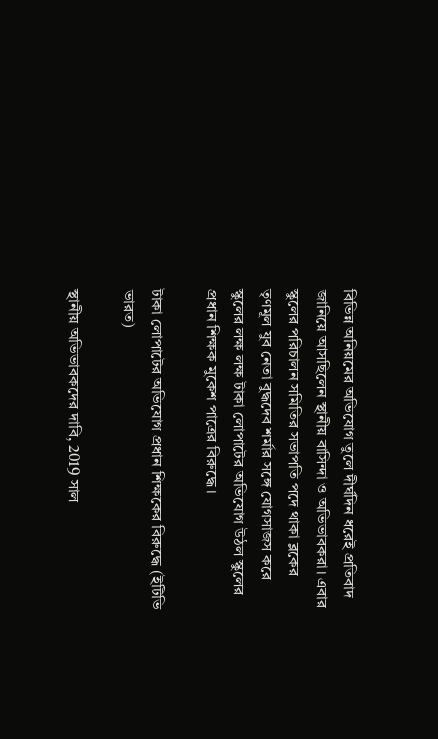বিভিন্ন অনিয়মের অভিযোগ তুলে দীর্ঘদিন ধরেই প্রতিবাদ জানিয়ে আসছিলেন স্থানীয় বাসিন্দা ও অভিভাবকরা। এবার স্কুলের পরিচালন সমিতির সভাপতি পদে থাকা ব্লকের তৃণমূল যুব নেতা বুদ্ধদেব শর্মার সঙ্গে যোগসাজস করে স্কুলের লক্ষ লক্ষ টাকা লোপাটের অভিযোগ উঠল স্কুলের প্রধান শিক্ষক মুকেশ পাত্রের বিরুদ্ধে।

টাকা লোপাটের অভিযোগ প্রধান শিক্ষকের বিরুদ্ধে (ইটিভি ভারত)

স্থানীয় অভিভাবকদের দাবি, 2019 সাল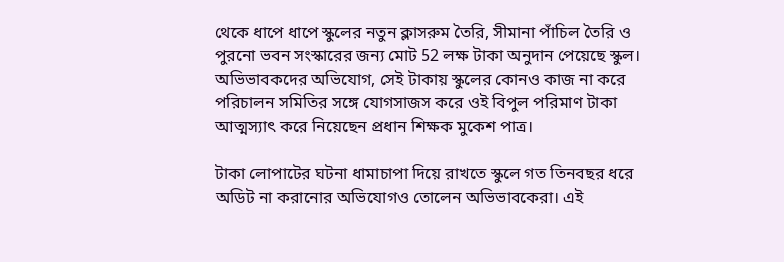থেকে ধাপে ধাপে স্কুলের নতুন ক্লাসরুম তৈরি, সীমানা পাঁচিল তৈরি ও পুরনো ভবন সংস্কারের জন্য মোট 52 লক্ষ টাকা অনুদান পেয়েছে স্কুল। অভিভাবকদের অভিযোগ, সেই টাকায় স্কুলের কোনও কাজ না করে পরিচালন সমিতির সঙ্গে যোগসাজস করে ওই বিপুল পরিমাণ টাকা আত্মস্যাৎ করে নিয়েছেন প্রধান শিক্ষক মুকেশ পাত্র।

টাকা লোপাটের ঘটনা ধামাচাপা দিয়ে রাখতে স্কুলে গত তিনবছর ধরে অডিট না করানোর অভিযোগও তোলেন অভিভাবকেরা। এই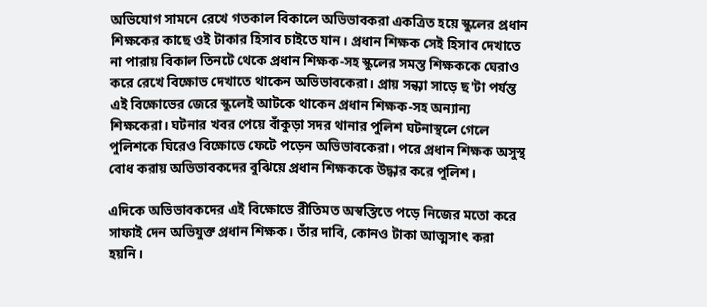অভিযোগ সামনে রেখে গতকাল বিকালে অভিভাবকরা একত্রিত হয়ে স্কুলের প্রধান শিক্ষকের কাছে ওই টাকার হিসাব চাইতে যান। প্রধান শিক্ষক সেই হিসাব দেখাতে না পারায় বিকাল তিনটে থেকে প্রধান শিক্ষক-সহ স্কুলের সমস্ত শিক্ষককে ঘেরাও করে রেখে বিক্ষোভ দেখাতে থাকেন অভিভাবকেরা। প্রায় সন্ধ্যা সাড়ে ছ'টা পর্যন্ত এই বিক্ষোভের জেরে স্কুলেই আটকে থাকেন প্রধান শিক্ষক-সহ অন্যান্য শিক্ষকেরা। ঘটনার খবর পেয়ে বাঁকুড়া সদর থানার পুলিশ ঘটনাস্থলে গেলে পুলিশকে ঘিরেও বিক্ষোভে ফেটে পড়েন অভিভাবকেরা। পরে প্রধান শিক্ষক অসুস্থ বোধ করায় অভিভাবকদের বুঝিয়ে প্রধান শিক্ষককে উদ্ধার করে পুলিশ।

এদিকে অভিভাবকদের এই বিক্ষোভে রীতিমত অস্বস্তিতে পড়ে নিজের মতো করে সাফাই দেন অভিযুক্ত প্রধান শিক্ষক। তাঁর দাবি, কোনও টাকা আত্মসাৎ করা হয়নি।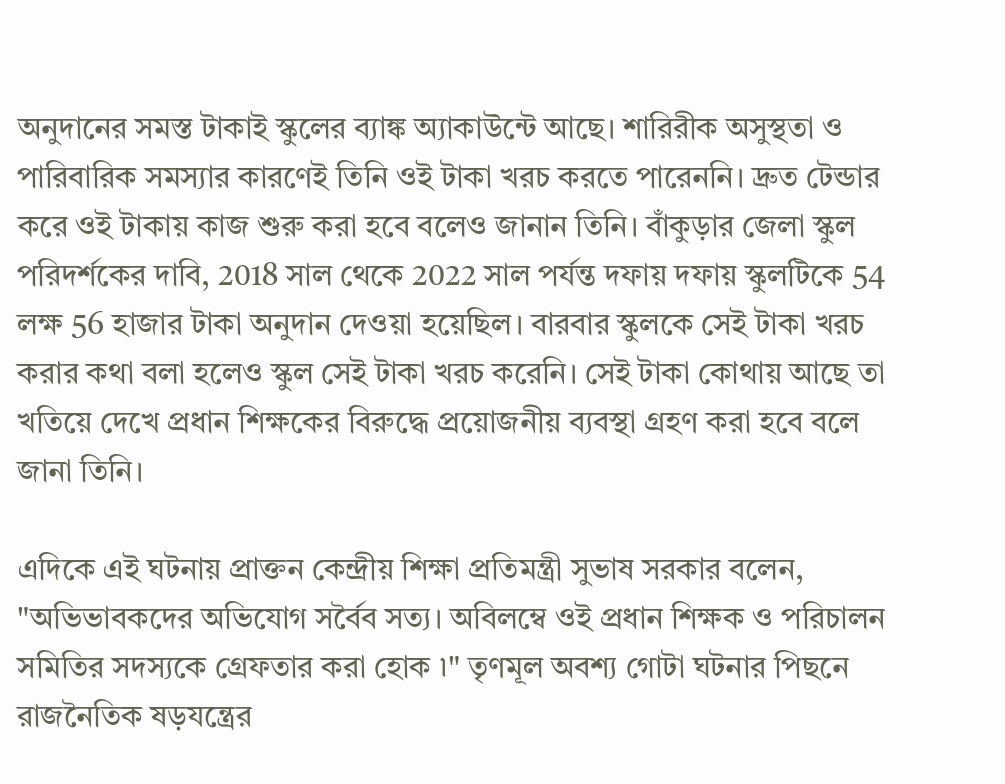অনুদানের সমস্ত টাকাই স্কুলের ব্যাঙ্ক অ্যাকাউন্টে আছে। শারিরীক অসুস্থতা ও পারিবারিক সমস্যার কারণেই তিনি ওই টাকা খরচ করতে পারেননি। দ্রুত টেন্ডার করে ওই টাকায় কাজ শুরু করা হবে বলেও জানান তিনি। বাঁকুড়ার জেলা স্কুল পরিদর্শকের দাবি, 2018 সাল থেকে 2022 সাল পর্যন্ত দফায় দফায় স্কুলটিকে 54 লক্ষ 56 হাজার টাকা অনুদান দেওয়া হয়েছিল। বারবার স্কুলকে সেই টাকা খরচ করার কথা বলা হলেও স্কুল সেই টাকা খরচ করেনি। সেই টাকা কোথায় আছে তা খতিয়ে দেখে প্রধান শিক্ষকের বিরুদ্ধে প্রয়োজনীয় ব্যবস্থা গ্রহণ করা হবে বলে জানা তিনি।

এদিকে এই ঘটনায় প্রাক্তন কেন্দ্রীয় শিক্ষা প্রতিমন্ত্রী সুভাষ সরকার বলেন, "অভিভাবকদের অভিযোগ সর্বৈব সত্য। অবিলম্বে ওই প্রধান শিক্ষক ও পরিচালন সমিতির সদস্যকে গ্রেফতার করা হোক ৷" তৃণমূল অবশ্য গোটা ঘটনার পিছনে রাজনৈতিক ষড়যন্ত্রের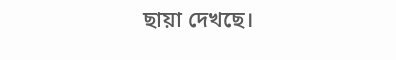ছায়া দেখছে।